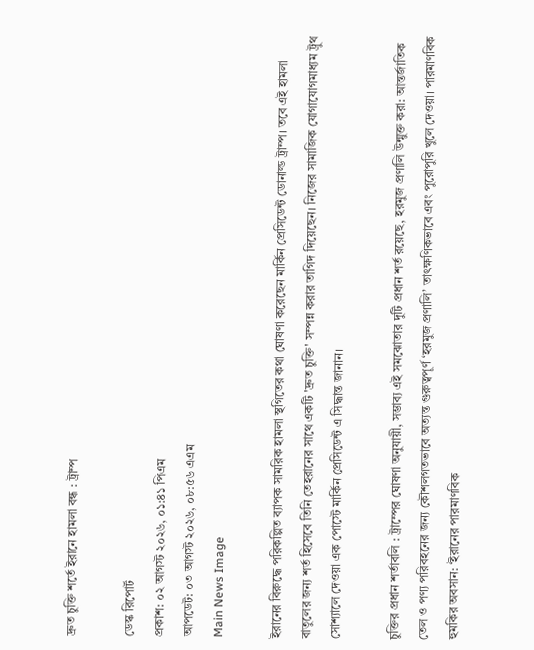দ্রুত চুক্তি শর্তে ইরানে হামলা বন্ধ : ট্রাম্প

ডেস্ক রিপোর্ট
প্রকাশ: ০২ আগস্ট ২০২৬, ০১:৪১ পিএম
আপডেট: ০৩ আগস্ট ২০২৬, ০৮:৫৬ এএম
Main News Image

ইরানের বিরুদ্ধে পরিকল্পিত ব্যাপক সামরিক হামলা স্থগিতের কথা ঘোষণা করেছেন মার্কিন প্রেসিডেন্ট ডোনাল্ড ট্রাম্প। তবে এই হামলা বাতুলের জন্য শর্ত হিসেবে তিনি তেহরানের সাথে একটি 'দ্রুত চুক্তি' সম্পন্ন করার তাগিদ দিয়েছেন। নিজের সামাজিক যোগাযোগমাধ্যম ট্রুথ সোশ্যালে দেওয়া এক পোস্টে মার্কিন প্রেসিডেন্ট এ সিদ্ধান্ত জানান।

চুক্তির প্রধান শর্তাবলি : ট্রাম্পের ঘোষণা অনুযায়ী, সম্ভাব্য এই সমঝোতার দুটি প্রধান শর্ত রয়েছে, হরমুজ প্রণালি উন্মুক্ত করা: আন্তর্জাতিক তেল ও পণ্য পরিবহনের জন্য কৌশলগতভাবে অত্যন্ত গুরুত্বপূর্ণ ‘হরমুজ প্রণালি’ তাৎক্ষণিকভাবে এবং পুরোপুরি খুলে দেওয়া। পারমাণবিক হুমকির অবসান: ‘ইরানের পারমাণবিক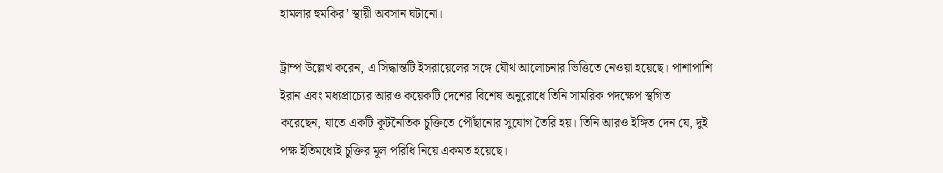হামলার হুমকির’ স্থায়ী অবসান ঘটানো।

ট্রাম্প উল্লেখ করেন, এ সিদ্ধান্তটি ইসরায়েলের সঙ্গে যৌথ আলোচনার ভিত্তিতে নেওয়া হয়েছে। পাশাপাশি ইরান এবং মধ্যপ্রাচ্যের আরও কয়েকটি দেশের বিশেষ অনুরোধে তিনি সামরিক পদক্ষেপ স্থগিত করেছেন, যাতে একটি কূটনৈতিক চুক্তিতে পৌঁছানোর সুযোগ তৈরি হয়। তিনি আরও ইঙ্গিত দেন যে, দুই পক্ষ ইতিমধ্যেই চুক্তির মূল পরিধি নিয়ে একমত হয়েছে।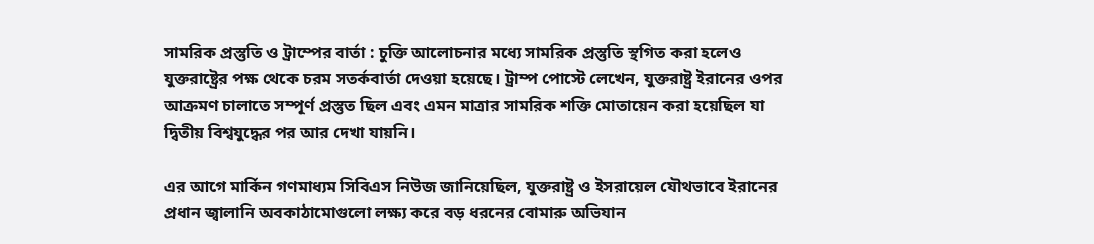সামরিক প্রস্তুতি ও ট্রাম্পের বার্তা : চুক্তি আলোচনার মধ্যে সামরিক প্রস্তুতি স্থগিত করা হলেও যুক্তরাষ্ট্রের পক্ষ থেকে চরম সতর্কবার্তা দেওয়া হয়েছে। ট্রাম্প পোস্টে লেখেন, যুক্তরাষ্ট্র ইরানের ওপর আক্রমণ চালাতে সম্পূর্ণ প্রস্তুত ছিল এবং এমন মাত্রার সামরিক শক্তি মোতায়েন করা হয়েছিল যা দ্বিতীয় বিশ্বযুদ্ধের পর আর দেখা যায়নি।

এর আগে মার্কিন গণমাধ্যম সিবিএস নিউজ জানিয়েছিল, যুক্তরাষ্ট্র ও ইসরায়েল যৌথভাবে ইরানের প্রধান জ্বালানি অবকাঠামোগুলো লক্ষ্য করে বড় ধরনের বোমারু অভিযান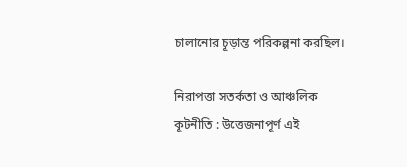চালানোর চূড়ান্ত পরিকল্পনা করছিল।

নিরাপত্তা সতর্কতা ও আঞ্চলিক কূটনীতি : উত্তেজনাপূর্ণ এই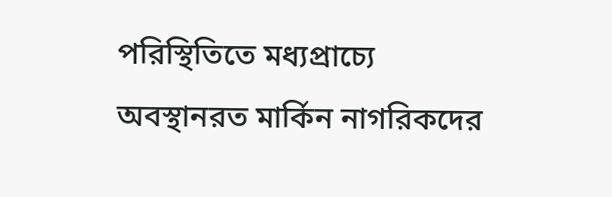পরিস্থিতিতে মধ্যপ্রাচ্যে অবস্থানরত মার্কিন নাগরিকদের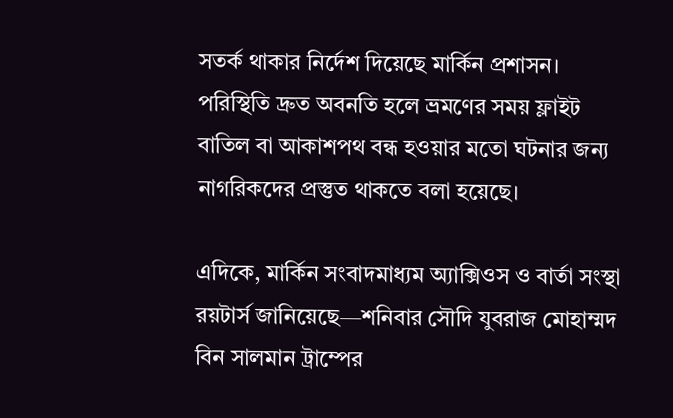সতর্ক থাকার নির্দেশ দিয়েছে মার্কিন প্রশাসন। পরিস্থিতি দ্রুত অবনতি হলে ভ্রমণের সময় ফ্লাইট বাতিল বা আকাশপথ বন্ধ হওয়ার মতো ঘটনার জন্য নাগরিকদের প্রস্তুত থাকতে বলা হয়েছে।

এদিকে, মার্কিন সংবাদমাধ্যম অ্যাক্সিওস ও বার্তা সংস্থা রয়টার্স জানিয়েছে—শনিবার সৌদি যুবরাজ মোহাম্মদ বিন সালমান ট্রাম্পের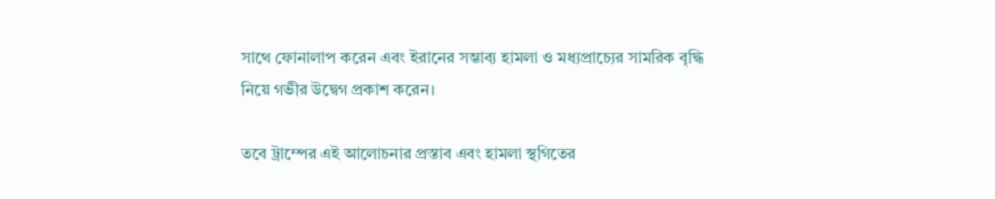সাথে ফোনালাপ করেন এবং ইরানের সম্ভাব্য হামলা ও মধ্যপ্রাচ্যের সামরিক বৃদ্ধি নিয়ে গভীর উদ্বেগ প্রকাশ করেন।

তবে ট্রাম্পের এই আলোচনার প্রস্তাব এবং হামলা স্থগিতের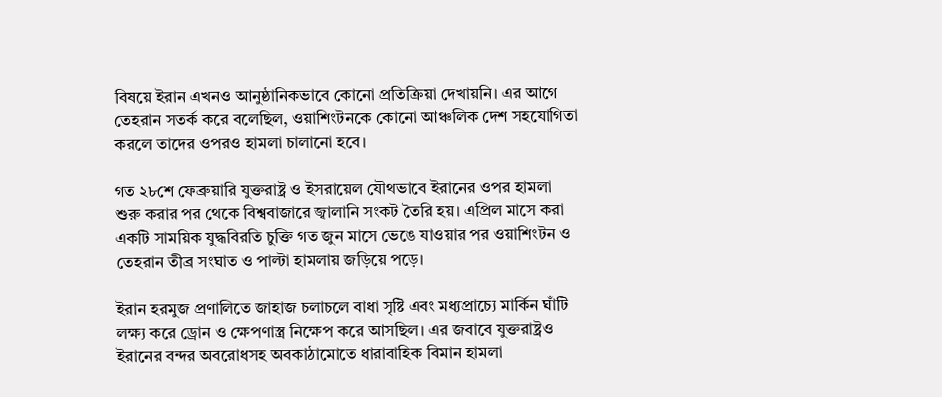বিষয়ে ইরান এখনও আনুষ্ঠানিকভাবে কোনো প্রতিক্রিয়া দেখায়নি। এর আগে তেহরান সতর্ক করে বলেছিল, ওয়াশিংটনকে কোনো আঞ্চলিক দেশ সহযোগিতা করলে তাদের ওপরও হামলা চালানো হবে।

গত ২৮শে ফেব্রুয়ারি যুক্তরাষ্ট্র ও ইসরায়েল যৌথভাবে ইরানের ওপর হামলা শুরু করার পর থেকে বিশ্ববাজারে জ্বালানি সংকট তৈরি হয়। এপ্রিল মাসে করা একটি সাময়িক যুদ্ধবিরতি চুক্তি গত জুন মাসে ভেঙে যাওয়ার পর ওয়াশিংটন ও তেহরান তীব্র সংঘাত ও পাল্টা হামলায় জড়িয়ে পড়ে।

ইরান হরমুজ প্রণালিতে জাহাজ চলাচলে বাধা সৃষ্টি এবং মধ্যপ্রাচ্যে মার্কিন ঘাঁটি লক্ষ্য করে ড্রোন ও ক্ষেপণাস্ত্র নিক্ষেপ করে আসছিল। এর জবাবে যুক্তরাষ্ট্রও ইরানের বন্দর অবরোধসহ অবকাঠামোতে ধারাবাহিক বিমান হামলা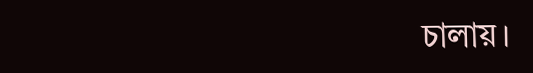চালায়।